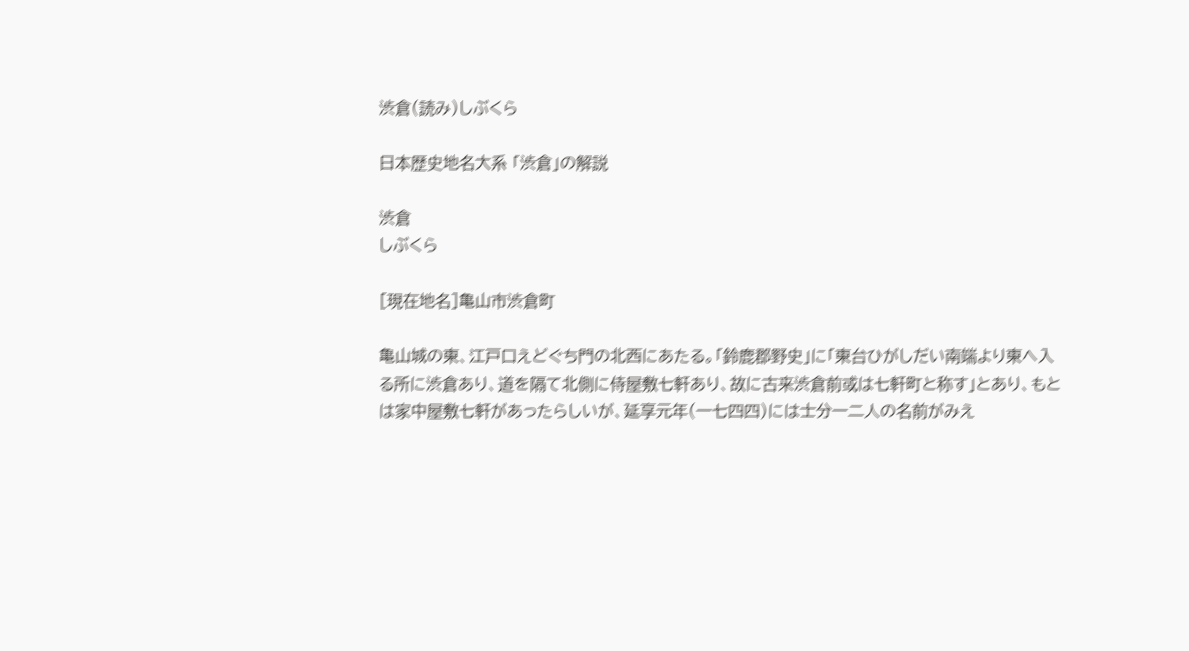渋倉(読み)しぶくら

日本歴史地名大系 「渋倉」の解説

渋倉
しぶくら

[現在地名]亀山市渋倉町

亀山城の東、江戸口えどぐち門の北西にあたる。「鈴鹿郡野史」に「東台ひがしだい南端より東へ入る所に渋倉あり、道を隔て北側に侍屋敷七軒あり、故に古来渋倉前或は七軒町と称す」とあり、もとは家中屋敷七軒があったらしいが、延享元年(一七四四)には士分一二人の名前がみえ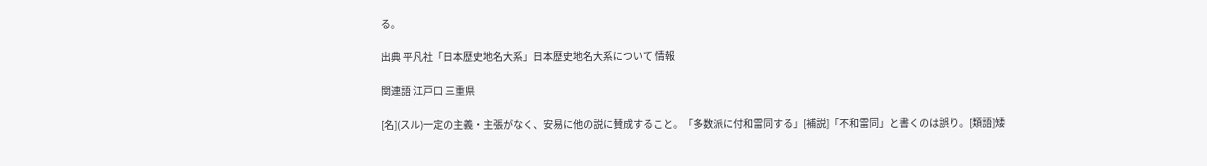る。

出典 平凡社「日本歴史地名大系」日本歴史地名大系について 情報

関連語 江戸口 三重県

[名](スル)一定の主義・主張がなく、安易に他の説に賛成すること。「多数派に付和雷同する」[補説]「不和雷同」と書くのは誤り。[類語]矮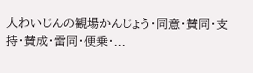人わいじんの観場かんじょう・同意・賛同・支持・賛成・雷同・便乗・...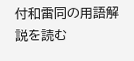付和雷同の用語解説を読む